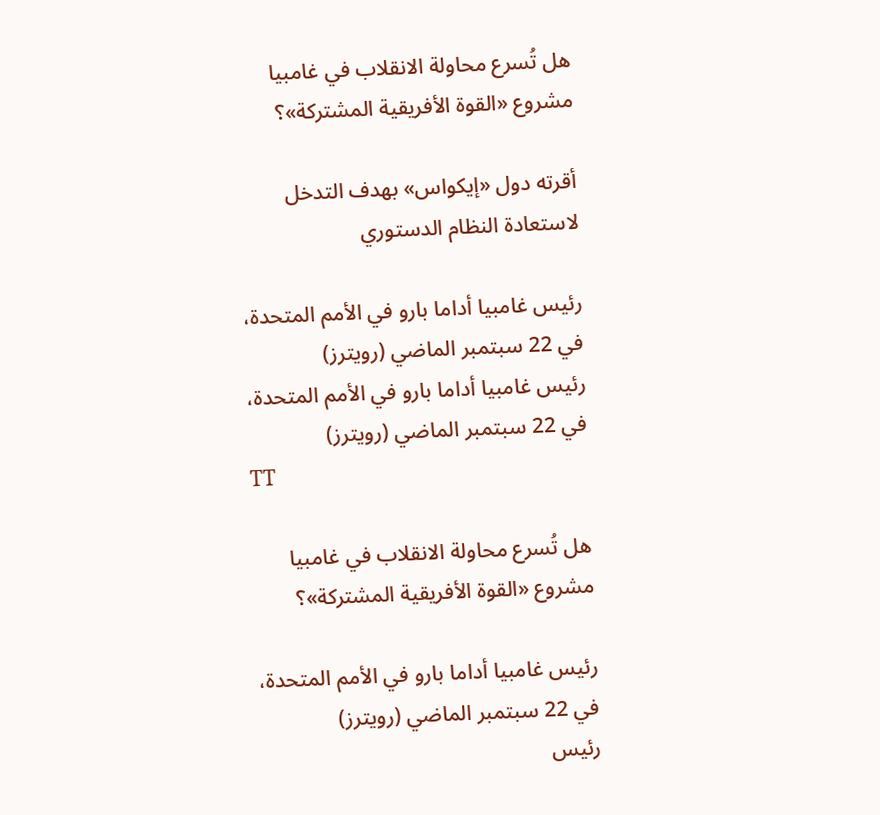هل تُسرع محاولة الانقلاب في غامبيا مشروع «القوة الأفريقية المشتركة»؟

أقرته دول «إيكواس» بهدف التدخل لاستعادة النظام الدستوري

رئيس غامبيا أداما بارو في الأمم المتحدة، في 22 سبتمبر الماضي (رويترز)
رئيس غامبيا أداما بارو في الأمم المتحدة، في 22 سبتمبر الماضي (رويترز)
TT

هل تُسرع محاولة الانقلاب في غامبيا مشروع «القوة الأفريقية المشتركة»؟

رئيس غامبيا أداما بارو في الأمم المتحدة، في 22 سبتمبر الماضي (رويترز)
رئيس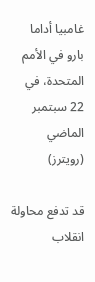غامبيا أداما بارو في الأمم المتحدة، في 22 سبتمبر الماضي (رويترز)

قد تدفع محاولة انقلاب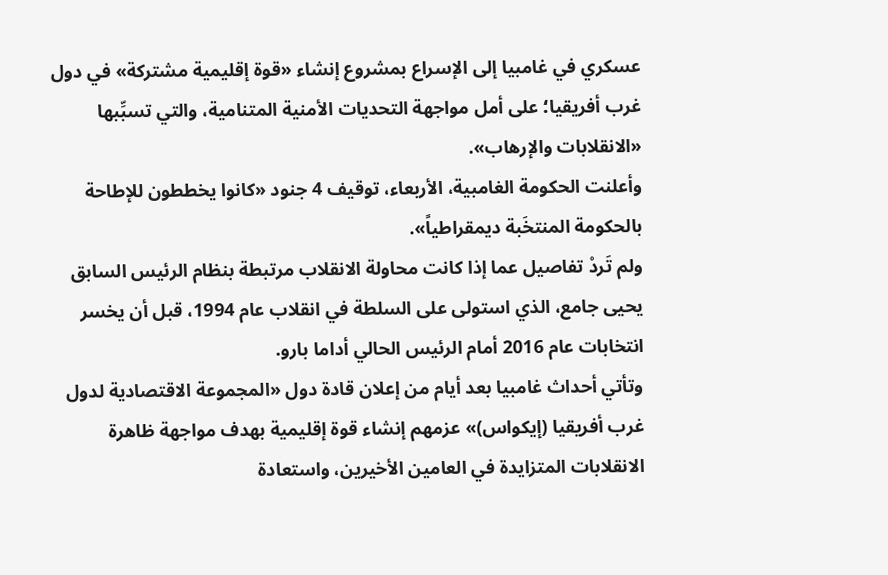عسكري في غامبيا إلى الإسراع بمشروع إنشاء «قوة إقليمية مشتركة» في دول غرب أفريقيا؛ على أمل مواجهة التحديات الأمنية المتنامية، والتي تسبِّبها «الانقلابات والإرهاب».
وأعلنت الحكومة الغامبية، الأربعاء، توقيف 4 جنود «كانوا يخططون للإطاحة بالحكومة المنتخَبة ديمقراطياً».
ولم تَردْ تفاصيل عما إذا كانت محاولة الانقلاب مرتبطة بنظام الرئيس السابق يحيى جامع، الذي استولى على السلطة في انقلاب عام 1994، قبل أن يخسر انتخابات عام 2016 أمام الرئيس الحالي أداما بارو.
وتأتي أحداث غامبيا بعد أيام من إعلان قادة دول «المجموعة الاقتصادية لدول غرب أفريقيا (إيكواس)» عزمهم إنشاء قوة إقليمية بهدف مواجهة ظاهرة الانقلابات المتزايدة في العامين الأخيرين، واستعادة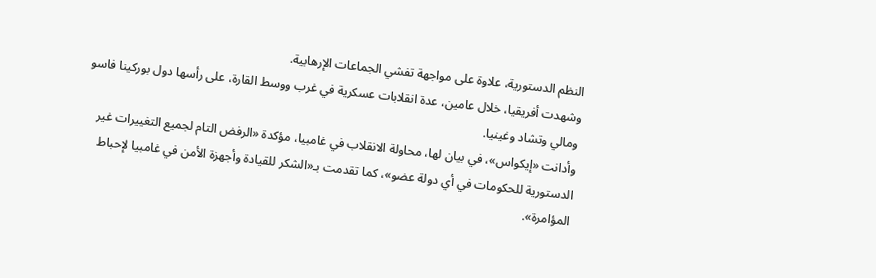النظم الدستورية، علاوة على مواجهة تفشي الجماعات الإرهابية.
وشهدت أفريقيا، خلال عامين، عدة انقلابات عسكرية في غرب ووسط القارة، على رأسها دول بوركينا فاسو ومالي وتشاد وغينيا.
وأدانت «إيكواس»، في بيان لها، محاولة الانقلاب في غامبيا، مؤكدة «الرفض التام لجميع التغييرات غير الدستورية للحكومات في أي دولة عضو»، كما تقدمت بـ«الشكر للقيادة وأجهزة الأمن في غامبيا لإحباط المؤامرة».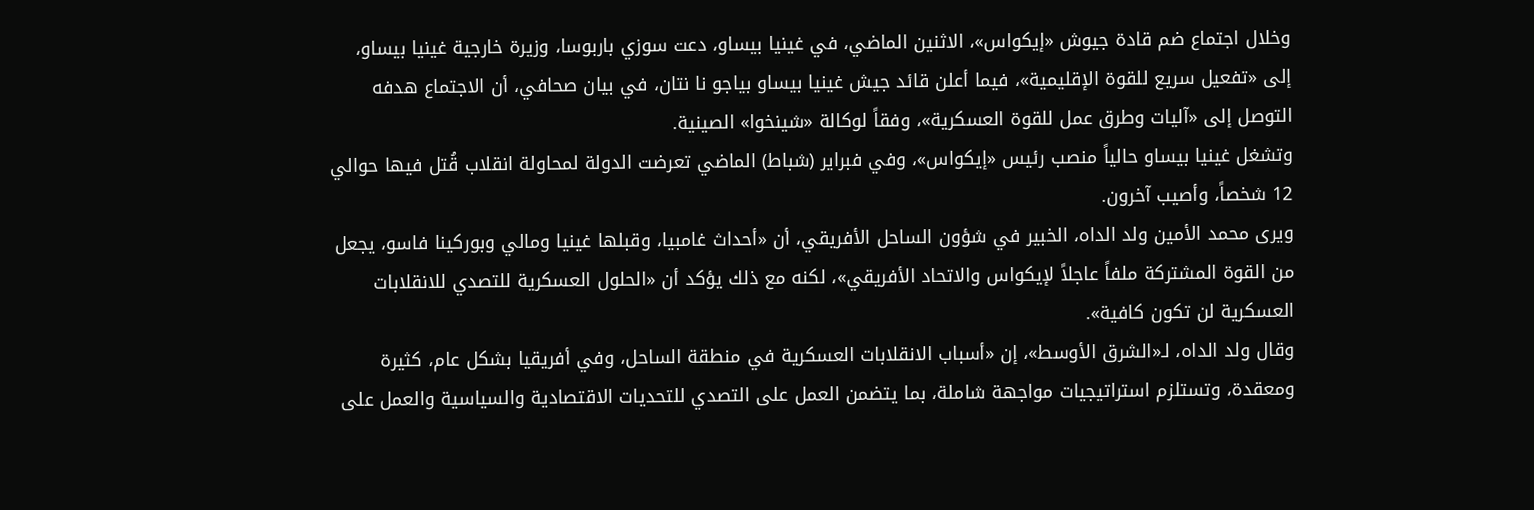وخلال اجتماع ضم قادة جيوش «إيكواس»، الاثنين الماضي، في غينيا بيساو، دعت سوزي باربوسا، وزيرة خارجية غينيا بيساو، إلى «تفعيل سريع للقوة الإقليمية»، فيما أعلن قائد جيش غينيا بيساو بياجو نا نتان، في بيان صحافي، أن الاجتماع هدفه التوصل إلى «آليات وطرق عمل للقوة العسكرية»، وفقاً لوكالة «شينخوا» الصينية.
وتشغل غينيا بيساو حالياً منصب رئيس «إيكواس»، وفي فبراير (شباط) الماضي تعرضت الدولة لمحاولة انقلاب قُتل فيها حوالي 12 شخصاً، وأصيب آخرون.
ويرى محمد الأمين ولد الداه، الخبير في شؤون الساحل الأفريقي، أن «أحداث غامبيا، وقبلها غينيا ومالي وبوركينا فاسو، يجعل من القوة المشتركة ملفاً عاجلاً لإيكواس والاتحاد الأفريقي»، لكنه مع ذلك يؤكد أن «الحلول العسكرية للتصدي للانقلابات العسكرية لن تكون كافية».
وقال ولد الداه، لـ«الشرق الأوسط»، إن «أسباب الانقلابات العسكرية في منطقة الساحل، وفي أفريقيا بشكل عام، كثيرة ومعقدة، وتستلزم استراتيجيات مواجهة شاملة، بما يتضمن العمل على التصدي للتحديات الاقتصادية والسياسية والعمل على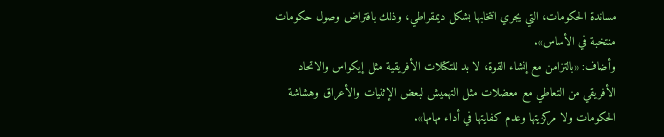مساندة الحكومات، التي يجري انتخابها بشكل ديمقراطي، وذلك بافتراض وصول حكومات منتخبة في الأساس».
وأضاف: «بالتزامن مع إنشاء القوة، لا بد للتكتلات الأفريقية مثل إيكواس والاتحاد الأفريقي من التعاطي مع معضلات مثل التهميش لبعض الإثنيات والأعراق وهشاشة الحكومات ولا مركزيتها وعدم كفايتها في أداء مهامها».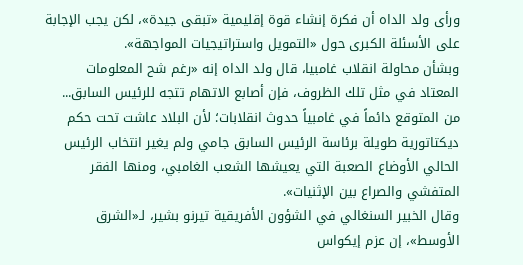ورأى ولد الداه أن فكرة إنشاء قوة إقليمية «تبقى جيدة»، لكن يجب الإجابة على الأسئلة الكبرى حول «التمويل واستراتيجيات المواجهة».
وبشأن محاولة انقلاب غامبيا، قال ولد الداه إنه «رغم شح المعلومات المعتاد في مثل تلك الظروف، فإن أصابع الاتهام تتجه للرئيس السابق... من المتوقع دائماً في غامبياً حدوث انقلابات؛ لأن البلاد عاشت تحت حكم ديكتاتورية طويلة برئاسة الرئيس السابق جامي ولم يغير انتخاب الرئيس الحالي الأوضاع الصعبة التي يعيشها الشعب الغامبي، ومنها الفقر المتفشي والصراع بين الإثنيات».
وقال الخبير السنغالي في الشؤون الأفريقية تيرنو بشير، لـ«الشرق الأوسط»، إن عزم إيكواس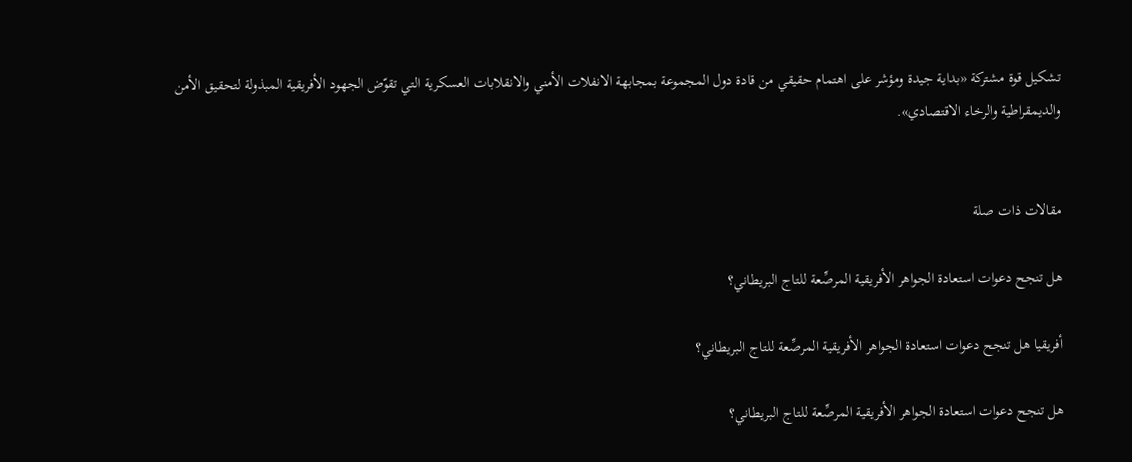تشكيل قوة مشتركة «بداية جيدة ومؤشر على اهتمام حقيقي من قادة دول المجموعة بمجابهة الانفلات الأمني والانقلابات العسكرية التي تقوّض الجهود الأفريقية المبذولة لتحقيق الأمن والديمقراطية والرخاء الاقتصادي».


مقالات ذات صلة

هل تنجح دعوات استعادة الجواهر الأفريقية المرصِّعة للتاج البريطاني؟

أفريقيا هل تنجح دعوات استعادة الجواهر الأفريقية المرصِّعة للتاج البريطاني؟

هل تنجح دعوات استعادة الجواهر الأفريقية المرصِّعة للتاج البريطاني؟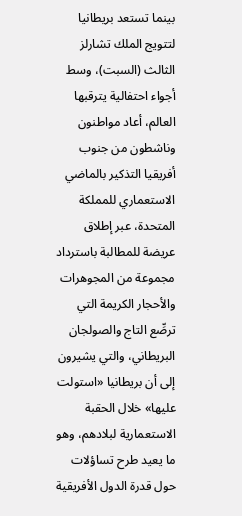بينما تستعد بريطانيا لتتويج الملك تشارلز الثالث (السبت)، وسط أجواء احتفالية يترقبها العالم، أعاد مواطنون وناشطون من جنوب أفريقيا التذكير بالماضي الاستعماري للمملكة المتحدة، عبر إطلاق عريضة للمطالبة باسترداد مجموعة من المجوهرات والأحجار الكريمة التي ترصِّع التاج والصولجان البريطاني، والتي يشيرون إلى أن بريطانيا «استولت عليها» خلال الحقبة الاستعمارية لبلادهم، وهو ما يعيد طرح تساؤلات حول قدرة الدول الأفريقية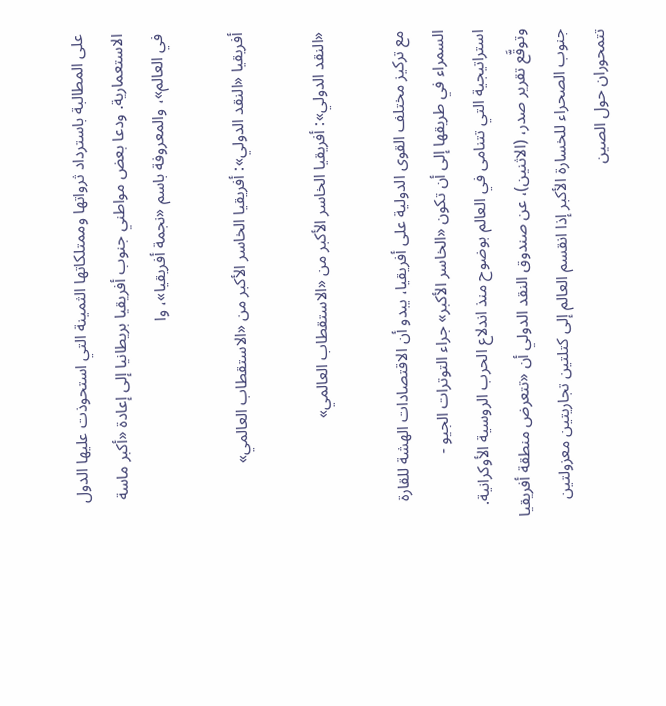على المطالبة باسترداد ثرواتها وممتلكاتها الثمينة التي استحوذت عليها الدول الاستعمارية. ودعا بعض مواطني جنوب أفريقيا بريطانيا إلى إعادة «أكبر ماسة في العالم»، والمعروفة باسم «نجمة أفريقيا»، وا

أفريقيا «النقد الدولي»: أفريقيا الخاسر الأكبر من «الاستقطاب العالمي»

«النقد الدولي»: أفريقيا الخاسر الأكبر من «الاستقطاب العالمي»

مع تركيز مختلف القوى الدولية على أفريقيا، يبدو أن الاقتصادات الهشة للقارة السمراء في طريقها إلى أن تكون «الخاسر الأكبر» جراء التوترات الجيو - استراتيجية التي تتنامى في العالم بوضوح منذ اندلاع الحرب الروسية الأوكرانية. وتوقَّع تقرير صدر، (الاثنين)، عن صندوق النقد الدولي أن «تتعرض منطقة أفريقيا جنوب الصحراء للخسارة الأكبر إذا انقسم العالم إلى كتلتين تجاريتين معزولتين تتمحوران حول الصين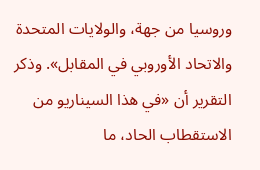وروسيا من جهة، والولايات المتحدة والاتحاد الأوروبي في المقابل». وذكر التقرير أن «في هذا السيناريو من الاستقطاب الحاد، ما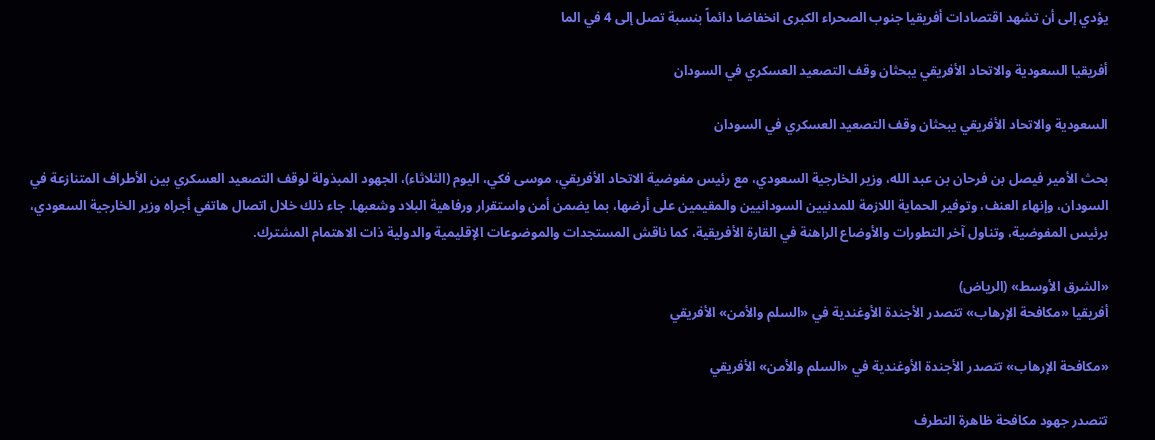يؤدي إلى أن تشهد اقتصادات أفريقيا جنوب الصحراء الكبرى انخفاضا دائماً بنسبة تصل إلى 4 في الما

أفريقيا السعودية والاتحاد الأفريقي يبحثان وقف التصعيد العسكري في السودان

السعودية والاتحاد الأفريقي يبحثان وقف التصعيد العسكري في السودان

بحث الأمير فيصل بن فرحان بن عبد الله، وزير الخارجية السعودي، مع رئيس مفوضية الاتحاد الأفريقي، موسى فكي، اليوم (الثلاثاء)، الجهود المبذولة لوقف التصعيد العسكري بين الأطراف المتنازعة في السودان، وإنهاء العنف، وتوفير الحماية اللازمة للمدنيين السودانيين والمقيمين على أرضها، بما يضمن أمن واستقرار ورفاهية البلاد وشعبها. جاء ذلك خلال اتصال هاتفي أجراه وزير الخارجية السعودي، برئيس المفوضية، وتناول آخر التطورات والأوضاع الراهنة في القارة الأفريقية، كما ناقش المستجدات والموضوعات الإقليمية والدولية ذات الاهتمام المشترك.

«الشرق الأوسط» (الرياض)
أفريقيا «مكافحة الإرهاب» تتصدر الأجندة الأوغندية في «السلم والأمن» الأفريقي

«مكافحة الإرهاب» تتصدر الأجندة الأوغندية في «السلم والأمن» الأفريقي

تتصدر جهود مكافحة ظاهرة التطرف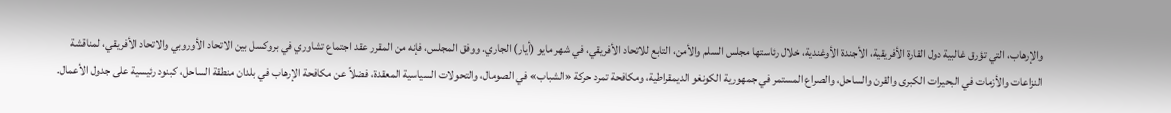والإرهاب، التي تؤرق غالبية دول القارة الأفريقية، الأجندة الأوغندية، خلال رئاستها مجلس السلم والأمن، التابع للاتحاد الأفريقي، في شهر مايو (أيار) الجاري. ووفق المجلس، فإنه من المقرر عقد اجتماع تشاوري في بروكسل بين الاتحاد الأوروبي والاتحاد الأفريقي، لمناقشة النزاعات والأزمات في البحيرات الكبرى والقرن والساحل، والصراع المستمر في جمهورية الكونغو الديمقراطية، ومكافحة تمرد حركة «الشباب» في الصومال، والتحولات السياسية المعقدة، فضلاً عن مكافحة الإرهاب في بلدان منطقة الساحل، كبنود رئيسية على جدول الأعمال.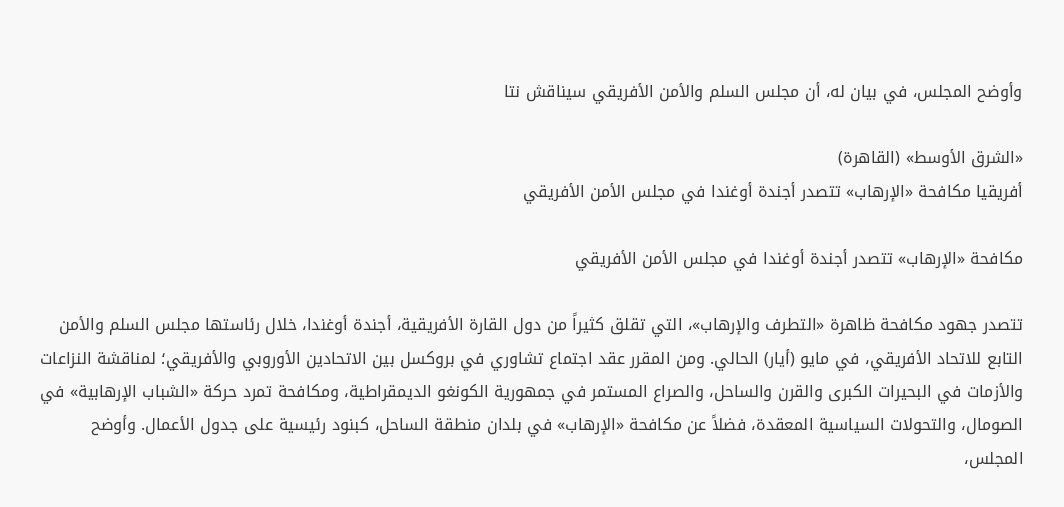وأوضح المجلس، في بيان له، أن مجلس السلم والأمن الأفريقي سيناقش نتا

«الشرق الأوسط» (القاهرة)
أفريقيا مكافحة «الإرهاب» تتصدر أجندة أوغندا في مجلس الأمن الأفريقي

مكافحة «الإرهاب» تتصدر أجندة أوغندا في مجلس الأمن الأفريقي

تتصدر جهود مكافحة ظاهرة «التطرف والإرهاب»، التي تقلق كثيراً من دول القارة الأفريقية، أجندة أوغندا، خلال رئاستها مجلس السلم والأمن التابع للاتحاد الأفريقي، في مايو (أيار) الحالي. ومن المقرر عقد اجتماع تشاوري في بروكسل بين الاتحادين الأوروبي والأفريقي؛ لمناقشة النزاعات والأزمات في البحيرات الكبرى والقرن والساحل، والصراع المستمر في جمهورية الكونغو الديمقراطية، ومكافحة تمرد حركة «الشباب الإرهابية» في الصومال، والتحولات السياسية المعقدة، فضلاً عن مكافحة «الإرهاب» في بلدان منطقة الساحل، كبنود رئيسية على جدول الأعمال. وأوضح المجلس،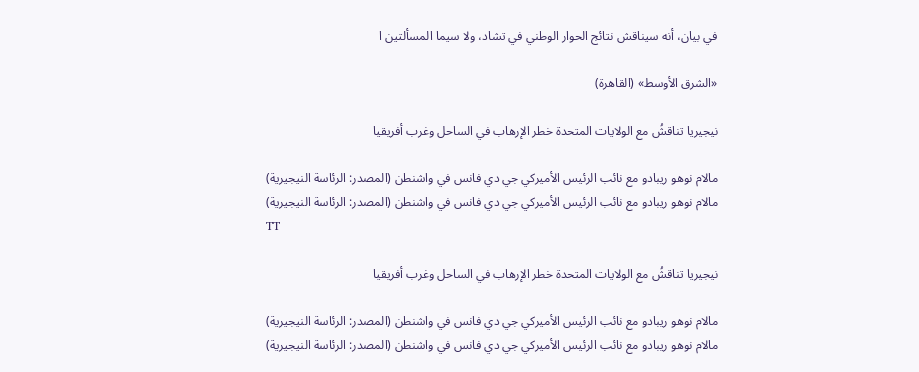في بيان، أنه سيناقش نتائج الحوار الوطني في تشاد، ولا سيما المسألتين ا

«الشرق الأوسط» (القاهرة)

نيجيريا تناقشُ مع الولايات المتحدة خطر الإرهاب في الساحل وغرب أفريقيا

مالام نوهو ريبادو مع نائب الرئيس الأميركي جي دي فانس في واشنطن (المصدر: الرئاسة النيجيرية)
مالام نوهو ريبادو مع نائب الرئيس الأميركي جي دي فانس في واشنطن (المصدر: الرئاسة النيجيرية)
TT

نيجيريا تناقشُ مع الولايات المتحدة خطر الإرهاب في الساحل وغرب أفريقيا

مالام نوهو ريبادو مع نائب الرئيس الأميركي جي دي فانس في واشنطن (المصدر: الرئاسة النيجيرية)
مالام نوهو ريبادو مع نائب الرئيس الأميركي جي دي فانس في واشنطن (المصدر: الرئاسة النيجيرية)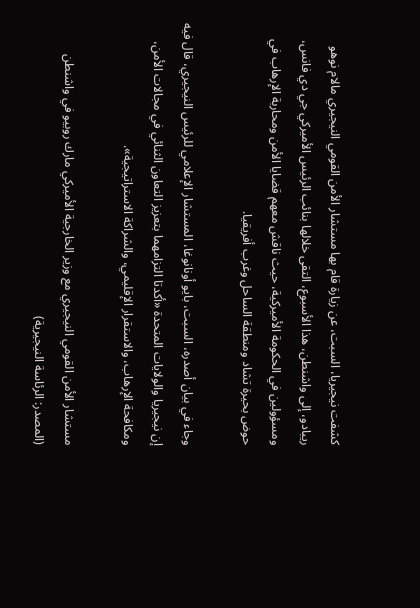كشفت نيجيريا، السبت، عن زيارة قام بها مستشار الأمن القومي النيجيري مالام نوهو ريبادو، إلى واشنطن، هذا الأسبوع، التقى خلالها بنائب الرئيس الأميركي جي دي فانس، ومسؤولين في الحكومة الأميركية، حيث ناقش معهم قضايا الأمن ومحاربة الإرهاب في حوض بحيرة تشاد ومنطقة الساحل وغرب أفريقيا.

وجاء في بيان أصدره، السبت، بايو أونانوغا، المستشار الإعلامي للرئيس النيجيري، قال فيه إن نيجيريا والولايات المتحدة «أكدتا التزامهما بتعزيز التعاون الثنائي في مجالات الأمن، ومكافحة الإرهاب، والاستقرار الإقليمي، والشراكة الاستراتيجية».

مستشار الأمن القومي النيجيري مع وزير الخارجية الأميركي مارك روبيو في واشنطن (المصدر: الرئاسة النيجيرية)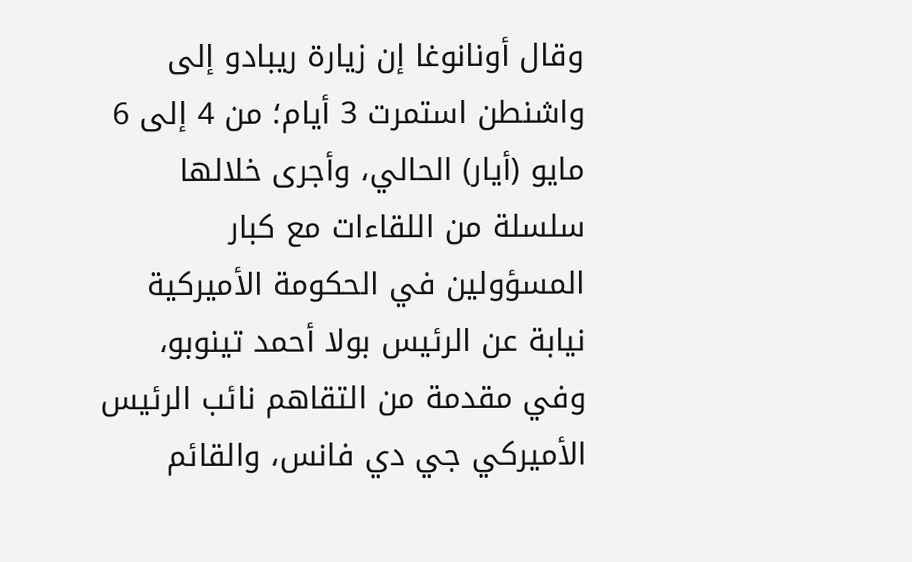وقال أونانوغا إن زيارة ريبادو إلى واشنطن استمرت 3 أيام؛ من 4 إلى 6 مايو (أيار) الحالي، وأجرى خلالها سلسلة من اللقاءات مع كبار المسؤولين في الحكومة الأميركية نيابة عن الرئيس بولا أحمد تينوبو، وفي مقدمة من التقاهم نائب الرئيس الأميركي جي دي فانس، والقائم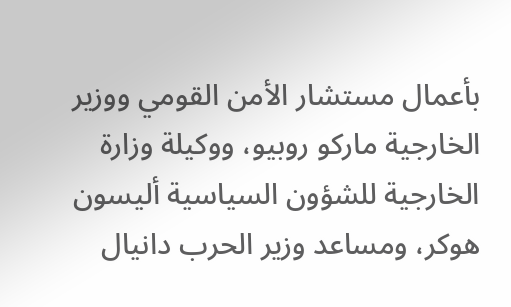بأعمال مستشار الأمن القومي ووزير الخارجية ماركو روبيو، ووكيلة وزارة الخارجية للشؤون السياسية أليسون هوكر، ومساعد وزير الحرب دانيال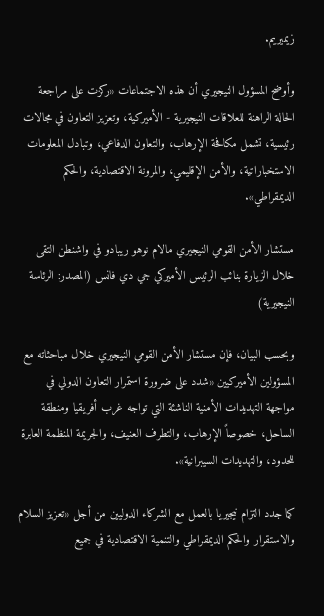زيميريم.

وأوضح المسؤول النيجيري أن هذه الاجتماعات «ركزت على مراجعة الحالة الراهنة للعلاقات النيجيرية - الأميركية، وتعزيز التعاون في مجالات رئيسية، تشمل مكافحة الإرهاب، والتعاون الدفاعي، وتبادل المعلومات الاستخباراتية، والأمن الإقليمي، والمرونة الاقتصادية، والحكم الديمقراطي».

مستشار الأمن القومي النيجيري مالام نوهو ريبادو في واشنطن التقى خلال الزيارة بنائب الرئيس الأميركي جي دي فانس (المصدر: الرئاسة النيجيرية)

وبحسب البيان، فإن مستشار الأمن القومي النيجيري خلال مباحثاته مع المسؤولين الأميركيين «شدد على ضرورة استمرار التعاون الدولي في مواجهة التهديدات الأمنية الناشئة التي تواجه غرب أفريقيا ومنطقة الساحل، خصوصاً الإرهاب، والتطرف العنيف، والجريمة المنظمة العابرة للحدود، والتهديدات السيبرانية».

كما جدد التزام نيجيريا بالعمل مع الشركاء الدوليين من أجل «تعزيز السلام والاستقرار والحكم الديمقراطي والتنمية الاقتصادية في جميع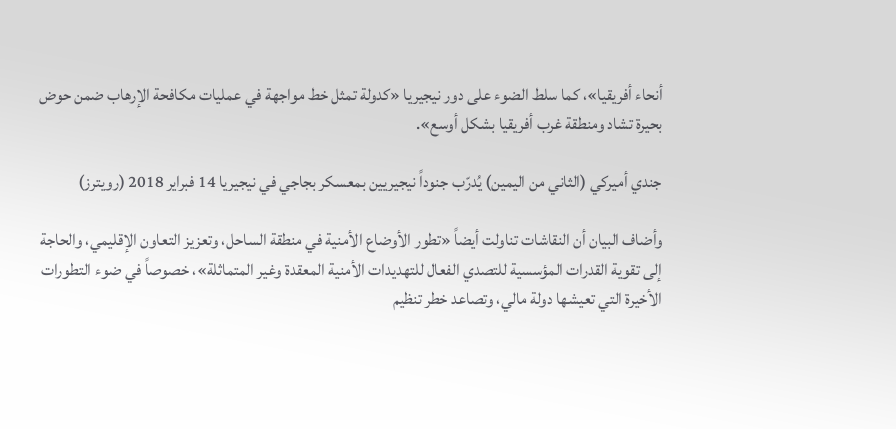أنحاء أفريقيا»، كما سلط الضوء على دور نيجيريا «كدولة تمثل خط مواجهة في عمليات مكافحة الإرهاب ضمن حوض بحيرة تشاد ومنطقة غرب أفريقيا بشكل أوسع».

جندي أميركي (الثاني من اليمين) يُدرّب جنوداً نيجيريين بمعسكر بجاجي في نيجيريا 14 فبراير 2018 (رويترز)

وأضاف البيان أن النقاشات تناولت أيضاً «تطور الأوضاع الأمنية في منطقة الساحل، وتعزيز التعاون الإقليمي، والحاجة إلى تقوية القدرات المؤسسية للتصدي الفعال للتهديدات الأمنية المعقدة وغير المتماثلة»، خصوصاً في ضوء التطورات الأخيرة التي تعيشها دولة مالي، وتصاعد خطر تنظيم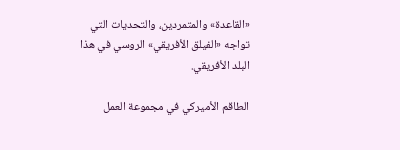«القاعدة» والمتمردين، والتحديات التي تواجه «الفيلق الأفريقي» الروسي في هذا البلد الأفريقي.

الطاقم الأميركي في مجموعة العمل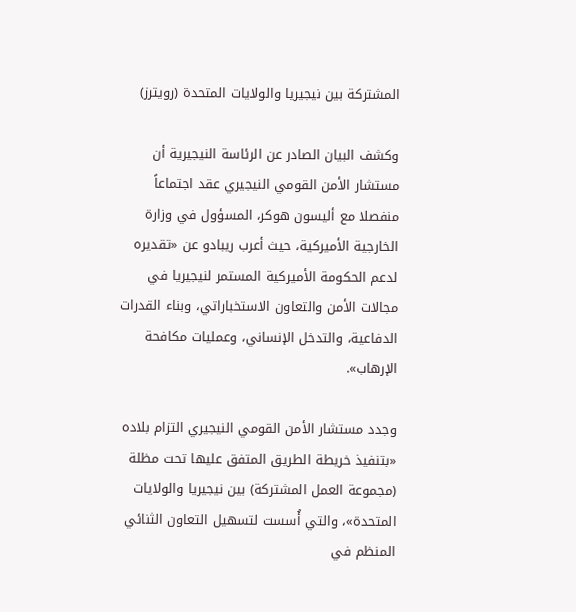المشتركة بين نيجيريا والولايات المتحدة (رويترز)

وكشف البيان الصادر عن الرئاسة النيجيرية أن مستشار الأمن القومي النيجيري عقد اجتماعاً منفصلا مع أليسون هوكر، المسؤول في وزارة الخارجية الأميركية، حيث أعرب ريبادو عن «تقديره لدعم الحكومة الأميركية المستمر لنيجيريا في مجالات الأمن والتعاون الاستخباراتي، وبناء القدرات الدفاعية، والتدخل الإنساني، وعمليات مكافحة الإرهاب».

وجدد مستشار الأمن القومي النيجيري التزام بلاده «بتنفيذ خريطة الطريق المتفق عليها تحت مظلة (مجموعة العمل المشتركة) بين نيجيريا والولايات المتحدة»، والتي أُسست لتسهيل التعاون الثنائي المنظم في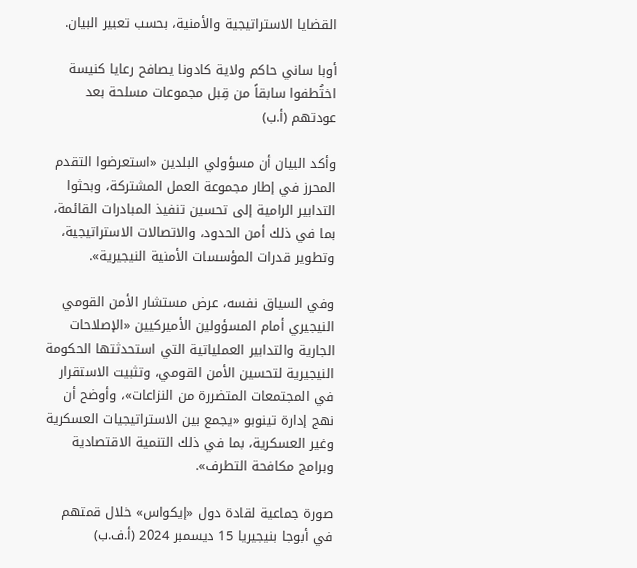القضايا الاستراتيجية والأمنية، بحسب تعبير البيان.

أوبا ساني حاكم ولاية كادونا يصافح رعايا كنيسة اختُطفوا سابقاً من قِبل مجموعات مسلحة بعد عودتهم (أ.ب)

وأكد البيان أن مسؤولي البلدين «استعرضوا التقدم المحرز في إطار مجموعة العمل المشتركة، وبحثوا التدابير الرامية إلى تحسين تنفيذ المبادرات القائمة، بما في ذلك أمن الحدود، والاتصالات الاستراتيجية، وتطوير قدرات المؤسسات الأمنية النيجيرية».

وفي السياق نفسه، عرض مستشار الأمن القومي النيجيري أمام المسؤولين الأميركيين «الإصلاحات الجارية والتدابير العملياتية التي استحدثتها الحكومة النيجيرية لتحسين الأمن القومي، وتثبيت الاستقرار في المجتمعات المتضررة من النزاعات»، وأوضح أن نهج إدارة تينوبو «يجمع بين الاستراتيجيات العسكرية وغير العسكرية، بما في ذلك التنمية الاقتصادية وبرامج مكافحة التطرف».

صورة جماعية لقادة دول «إيكواس» خلال قمتهم في أبوجا بنيجيريا 15 ديسمبر 2024 (أ.ف.ب)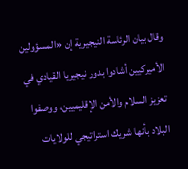وقال بيان الرئاسة النيجيرية إن «المسؤولين الأميركيين أشادوا بدور نيجيريا القيادي في تعزيز السلام والأمن الإقليميين، ووصفوا البلاد بأنها شريك استراتيجي للولايات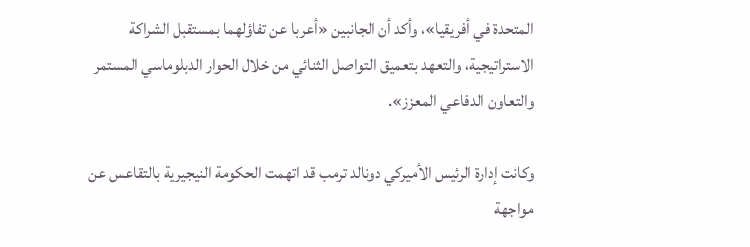المتحدة في أفريقيا»، وأكد أن الجانبين «أعربا عن تفاؤلهما بمستقبل الشراكة الاستراتيجية، والتعهد بتعميق التواصل الثنائي من خلال الحوار الدبلوماسي المستمر والتعاون الدفاعي المعزز».

وكانت إدارة الرئيس الأميركي دونالد ترمب قد اتهمت الحكومة النيجيرية بالتقاعس عن مواجهة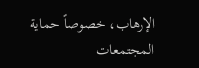الإرهاب، خصوصاً حماية المجتمعات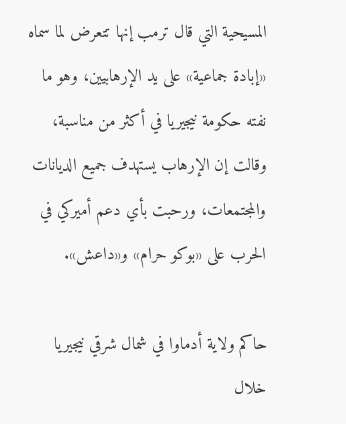المسيحية التي قال ترمب إنها تتعرض لما سماه «إبادة جماعية» على يد الإرهابيين، وهو ما نفته حكومة نيجيريا في أكثر من مناسبة، وقالت إن الإرهاب يستهدف جميع الديانات والمجتمعات، ورحبت بأي دعم أميركي في الحرب على «بوكو حرام» و«داعش».

حاكم ولاية أدماوا في شمال شرقي نيجيريا خلال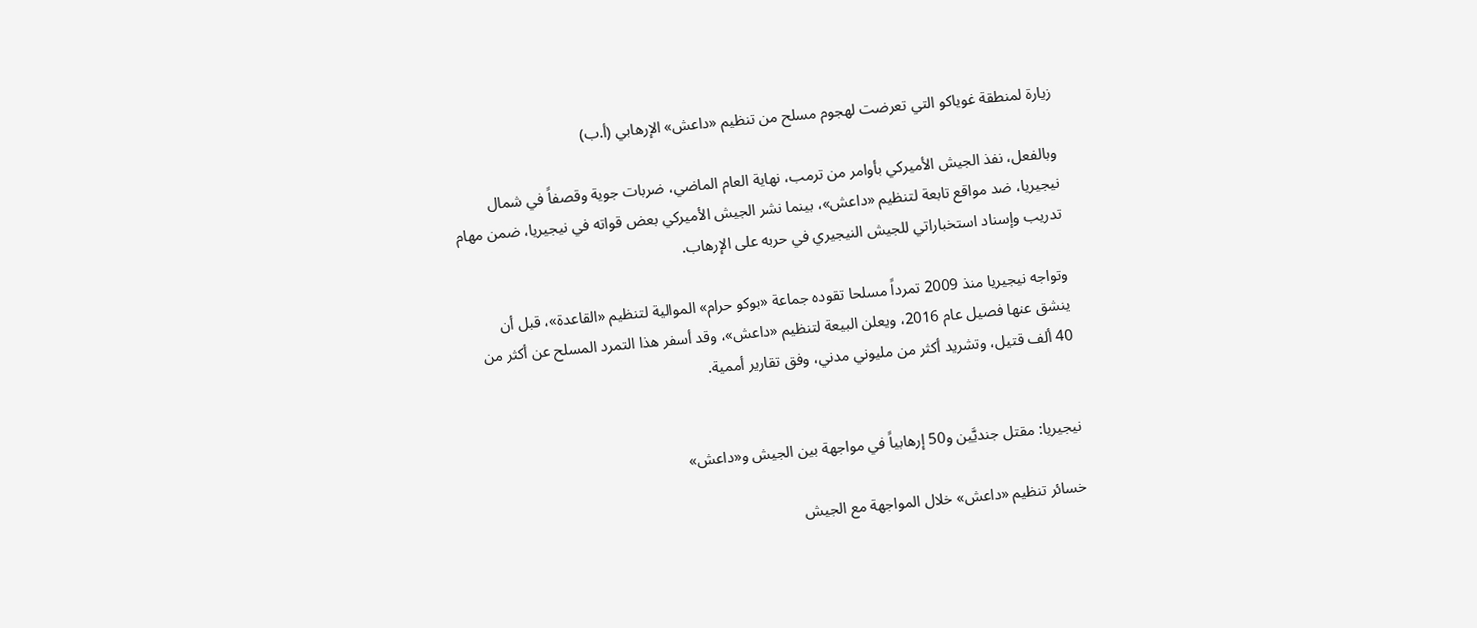زيارة لمنطقة غوياكو التي تعرضت لهجوم مسلح من تنظيم «داعش» الإرهابي (أ.ب)

وبالفعل، نفذ الجيش الأميركي بأوامر من ترمب، نهاية العام الماضي، ضربات جوية وقصفاً في شمال نيجيريا، ضد مواقع تابعة لتنظيم «داعش»، بينما نشر الجيش الأميركي بعض قواته في نيجيريا، ضمن مهام تدريب وإسناد استخباراتي للجيش النيجيري في حربه على الإرهاب.

وتواجه نيجيريا منذ 2009 تمرداً مسلحا تقوده جماعة «بوكو حرام» الموالية لتنظيم «القاعدة»، قبل أن ينشق عنها فصيل عام 2016، ويعلن البيعة لتنظيم «داعش»، وقد أسفر هذا التمرد المسلح عن أكثر من 40 ألف قتيل، وتشريد أكثر من مليوني مدني، وفق تقارير أممية.


نيجيريا: مقتل جنديَّين و50 إرهابياً في مواجهة بين الجيش و«داعش»

خسائر تنظيم «داعش» خلال المواجهة مع الجيش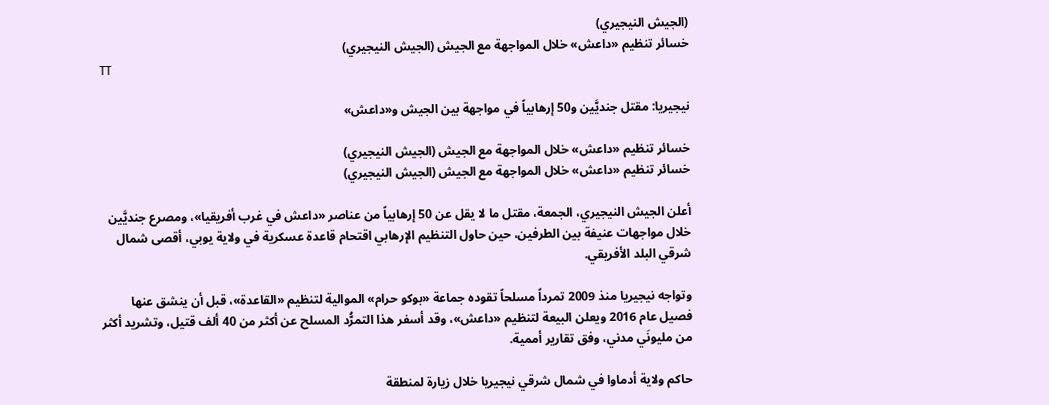(الجيش النيجيري)
خسائر تنظيم «داعش» خلال المواجهة مع الجيش (الجيش النيجيري)
TT

نيجيريا: مقتل جنديَّين و50 إرهابياً في مواجهة بين الجيش و«داعش»

خسائر تنظيم «داعش» خلال المواجهة مع الجيش (الجيش النيجيري)
خسائر تنظيم «داعش» خلال المواجهة مع الجيش (الجيش النيجيري)

أعلن الجيش النيجيري، الجمعة، مقتل ما لا يقل عن 50 إرهابياً من عناصر «داعش في غرب أفريقيا»، ومصرع جنديَّين خلال مواجهات عنيفة بين الطرفين، حين حاول التنظيم الإرهابي اقتحام قاعدة عسكرية في ولاية يوبي، أقصى شمال شرقي البلد الأفريقي.

وتواجه نيجيريا منذ 2009 تمرداً مسلحاً تقوده جماعة «بوكو حرام» الموالية لتنظيم «القاعدة»، قبل أن ينشق عنها فصيل عام 2016 ويعلن البيعة لتنظيم «داعش»، وقد أسفر هذا التمرُّد المسلح عن أكثر من 40 ألف قتيل، وتشريد أكثر من مليونَي مدني، وفق تقارير أممية.

حاكم ولاية أدماوا في شمال شرقي نيجيريا خلال زيارة لمنطقة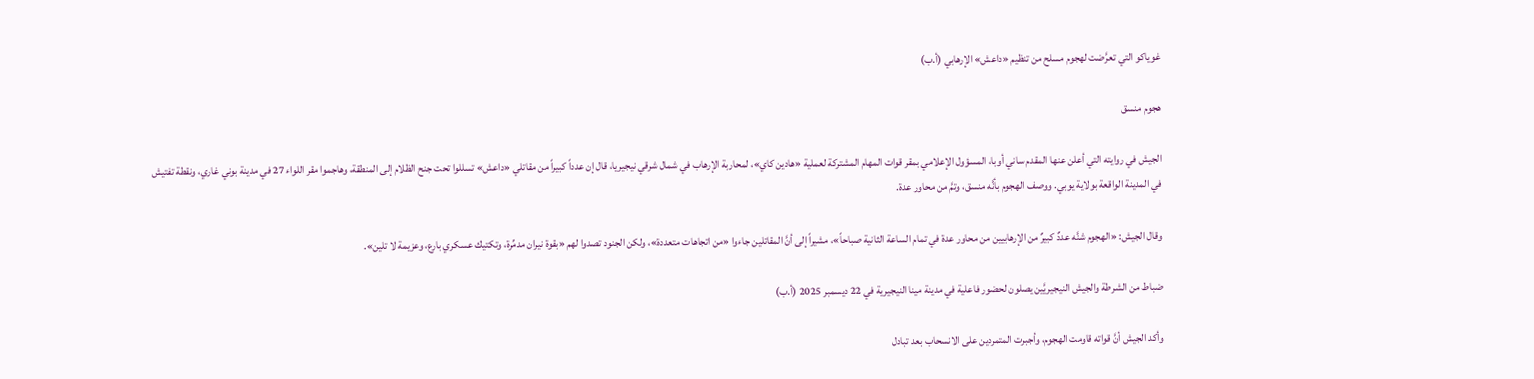غوياكو التي تعرَّضت لهجوم مسلح من تنظيم «داعش» الإرهابي (أ.ب)

هجوم منسق

الجيش في روايته التي أعلن عنها المقدم ساني أوبا، المسؤول الإعلامي بمقر قوات المهام المشتركة لعملية «هادين كاي»، لمحاربة الإرهاب في شمال شرقي نيجيريا، قال إن عدداً كبيراً من مقاتلي «داعش» تسللوا تحت جنح الظلام إلى المنطقة، وهاجموا مقر اللواء 27 في مدينة بوني غاري، ونقطة تفتيش في المدينة الواقعة بولاية يوبي. ووصف الهجوم بأنَّه منسق، وتمَّ من محاور عدة.

وقال الجيش: «الهجوم شنَّه عددٌ كبيرٌ من الإرهابيين من محاور عدة في تمام الساعة الثانية صباحاً»، مشيراً إلى أنَّ المقاتلين جاءوا «من اتجاهات متعددة»، ولكن الجنود تصدوا لهم «بقوة نيران مدمِّرة، وتكتيك عسكري بارع، وعزيمة لا تلين».

ضباط من الشرطة والجيش النيجيريَّين يصلون لحضور فاعلية في مدينة مينا النيجيرية في 22 ديسمبر 2025 (أ.ب)

وأكد الجيش أنَّ قواته قاومت الهجوم، وأجبرت المتمردين على الانسحاب بعد تبادل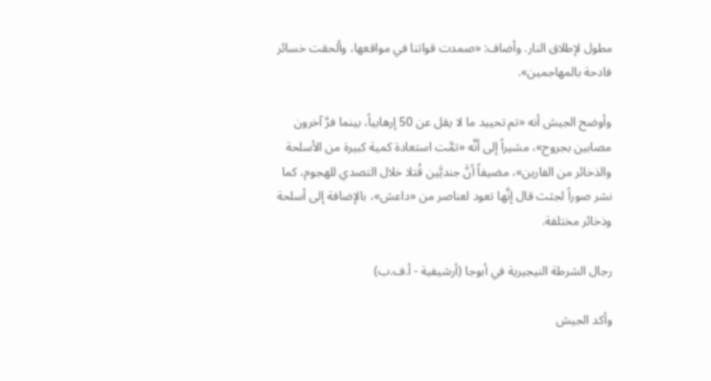مطول لإطلاق النار. وأضاف: «صمدت قواتنا في مواقعها، وألحقت خسائر فادحة بالمهاجمين».

وأوضح الجيش أنه «تم تحييد ما لا يقل عن 50 إرهابياً، بينما فرَّ آخرون مصابين بجروح»، مشيراً إلى أنَّه «تمَّت استعادة كمية كبيرة من الأسلحة والذخائر من الفارين»، مضيفاً أنَّ جنديَّين قُتلا خلال التصدي للهجوم، كما نشر صوراً لجثث قال إنَّها تعود لعناصر من «داعش»، بالإضافة إلى أسلحة وذخائر مختلفة.

رجال الشرطة النيجيرية في أبوجا (أرشيفية - أ.ف.ب)

وأكد الجيش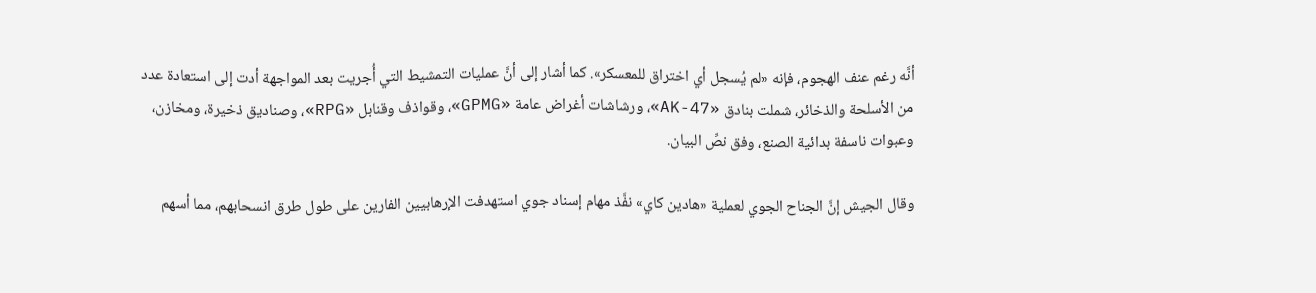أنَّه رغم عنف الهجوم، فإنه «لم يُسجل أي اختراق للمعسكر». كما أشار إلى أنَّ عمليات التمشيط التي أُجريت بعد المواجهة أدت إلى استعادة عدد من الأسلحة والذخائر، شملت بنادق «AK-47»، ورشاشات أغراض عامة «GPMG»، وقواذف وقنابل «RPG»، وصناديق ذخيرة، ومخازن، وعبوات ناسفة بدائية الصنع، وفق نصِّ البيان.

وقال الجيش إنَّ الجناح الجوي لعملية «هادين كاي» نفَّذ مهام إسناد جوي استهدفت الإرهابيين الفارين على طول طرق انسحابهم، مما أسهم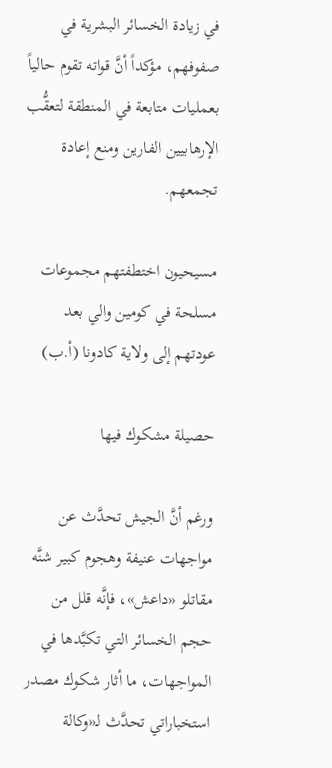في زيادة الخسائر البشرية في صفوفهم، مؤكداً أنَّ قواته تقوم حالياً بعمليات متابعة في المنطقة لتعقُّب الإرهابيين الفارين ومنع إعادة تجمعهم.

مسيحيون اختطفتهم مجموعات مسلحة في كومين والي بعد عودتهم إلى ولاية كادونا (أ.ب)

حصيلة مشكوك فيها

ورغم أنَّ الجيش تحدَّث عن مواجهات عنيفة وهجوم كبير شنَّه مقاتلو «داعش»، فإنَّه قلل من حجم الخسائر التي تكبَّدها في المواجهات، ما أثار شكوك مصدر استخباراتي تحدَّث لـ«وكالة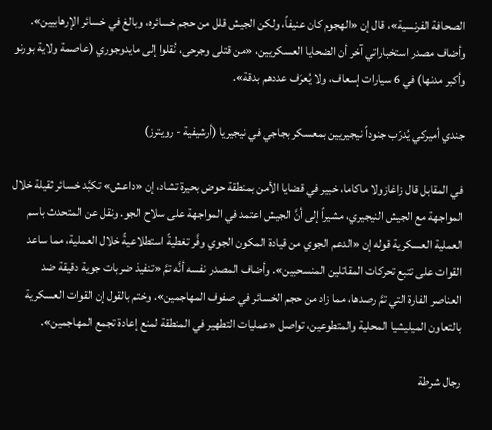الصحافة الفرنسية»، قال إن «الهجوم كان عنيفاً، ولكن الجيش قلل من حجم خسائره، وبالغ في خسائر الإرهابيين». وأضاف مصدر استخباراتي آخر أن الضحايا العسكريين، «من قتلى وجرحى، نُقلوا إلى مايدوجوري (عاصمة ولاية بورنو وأكبر مدنها) في 6 سيارات إسعاف، ولا يُعرَف عددهم بدقة».

جندي أميركي يُدرّب جنوداً نيجيريين بمعسكر بجاجي في نيجيريا (أرشيفية - رويترز)

في المقابل قال زاغازولا ماكاما، خبير في قضايا الأمن بمنطقة حوض بحيرة تشاد، إن «داعش» تكبَّد خسائر ثقيلة خلال المواجهة مع الجيش النيجيري، مشيراً إلى أنَّ الجيش اعتمد في المواجهة على سلاح الجو. ونقل عن المتحدث باسم العملية العسكرية قوله إن «الدعم الجوي من قيادة المكون الجوي وفَّر تغطيةً استطلاعيةً خلال العملية، مما ساعد القوات على تتبع تحركات المقاتلين المنسحبين». وأضاف المصدر نفسه أنَّه تمَّ «تنفيذ ضربات جوية دقيقة ضد العناصر الفارة التي تمَّ رصدها، مما زاد من حجم الخسائر في صفوف المهاجمين». وختم بالقول إن القوات العسكرية بالتعاون الميليشيا المحلية والمتطوعين، تواصل «عمليات التطهير في المنطقة لمنع إعادة تجمع المهاجمين».

رجال شرطة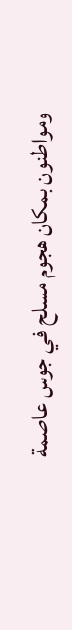ومواطنون بمكان هجوم مسلح في جوس عاصمة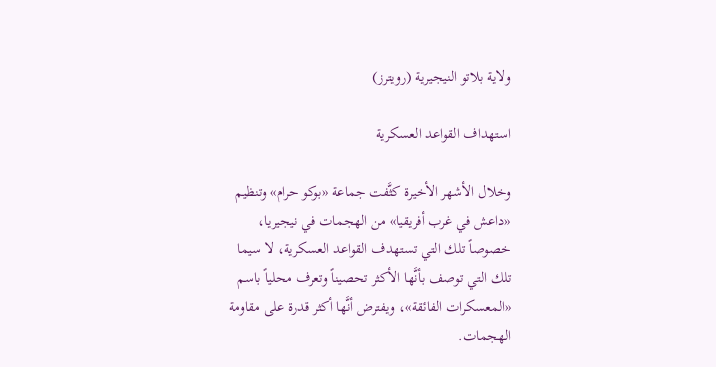ولاية بلاتو النيجيرية (رويترز)

استهداف القواعد العسكرية

وخلال الأشهر الأخيرة كثَّفت جماعة «بوكو حرام» وتنظيم «داعش في غرب أفريقيا» من الهجمات في نيجيريا، خصوصاً تلك التي تستهدف القواعد العسكرية، لا سيما تلك التي توصف بأنَّها الأكثر تحصيناً وتعرف محلياً باسم «المعسكرات الفائقة»، ويفترض أنَّها أكثر قدرة على مقاومة الهجمات.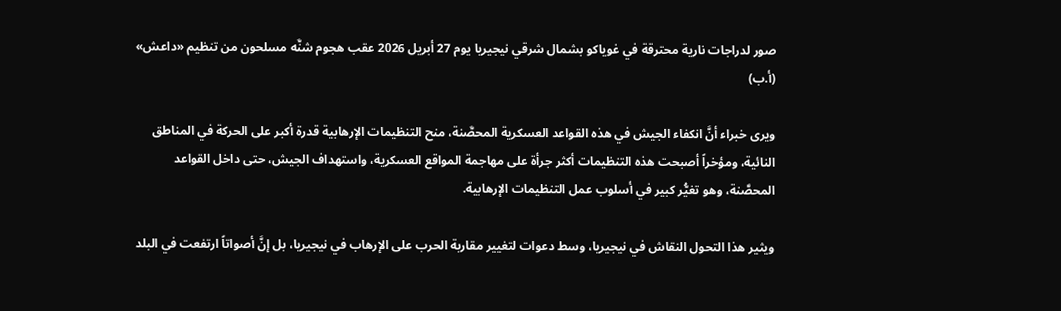صور لدراجات نارية محترقة في غوياكو بشمال شرقي نيجيريا يوم 27 أبريل 2026 عقب هجوم شنَّه مسلحون من تنظيم «داعش» (أ.ب)

ويرى خبراء أنَّ انكفاء الجيش في هذه القواعد العسكرية المحصَّنة، منح التنظيمات الإرهابية قدرة أكبر على الحركة في المناطق النائية، ومؤخراً أصبحت هذه التنظيمات أكثر جرأة على مهاجمة المواقع العسكرية، واستهداف الجيش، حتى داخل القواعد المحصَّنة، وهو تغيُّر كبير في أسلوب عمل التنظيمات الإرهابية.

ويثير هذا التحول النقاش في نيجيريا، وسط دعوات لتغيير مقاربة الحرب على الإرهاب في نيجيريا، بل إنَّ أصواتاً ارتفعت في البلد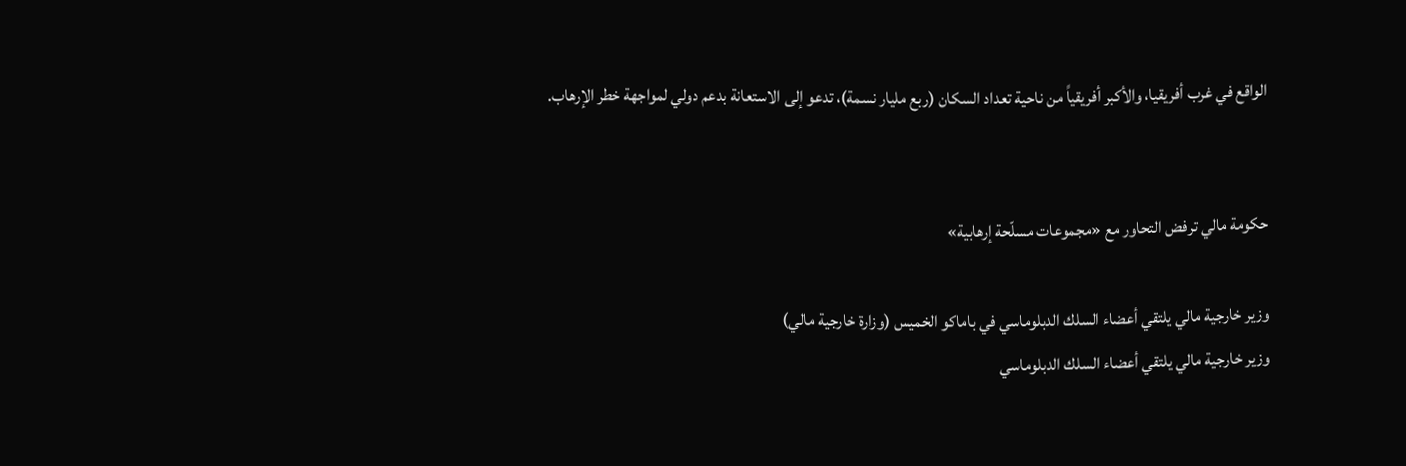الواقع في غرب أفريقيا، والأكبر أفريقياً من ناحية تعداد السكان (ربع مليار نسمة)، تدعو إلى الاستعانة بدعم دولي لمواجهة خطر الإرهاب.


حكومة مالي ترفض التحاور مع «مجموعات مسلّحة إرهابية»

وزير خارجية مالي يلتقي أعضاء السلك الدبلوماسي في باماكو الخميس (وزارة خارجية مالي)
وزير خارجية مالي يلتقي أعضاء السلك الدبلوماسي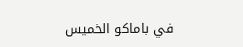في باماكو الخميس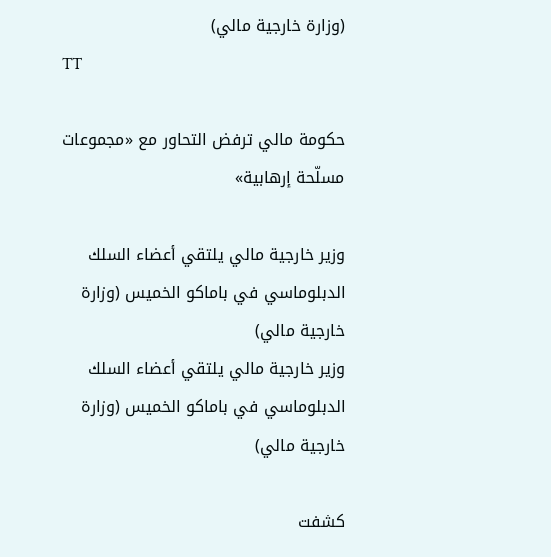(وزارة خارجية مالي)
TT

حكومة مالي ترفض التحاور مع «مجموعات مسلّحة إرهابية»

وزير خارجية مالي يلتقي أعضاء السلك الدبلوماسي في باماكو الخميس (وزارة خارجية مالي)
وزير خارجية مالي يلتقي أعضاء السلك الدبلوماسي في باماكو الخميس (وزارة خارجية مالي)

كشفت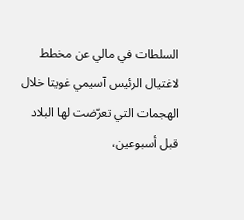السلطات في مالي عن مخطط لاغتيال الرئيس آسيمي غويتا خلال الهجمات التي تعرّضت لها البلاد قبل أسبوعين،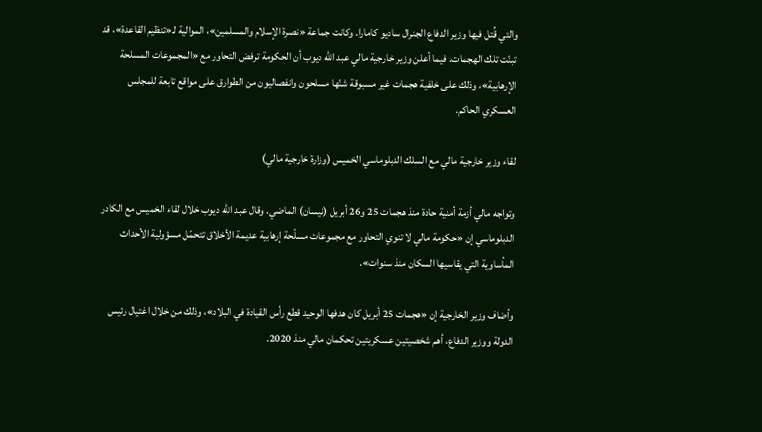والتي قُتل فيها وزير الدفاع الجنرال ساديو كامارا. وكانت جماعة «نصرة الإسلام والمسلمين»، الموالية لـ«تنظيم القاعدة»، قد تبنّت تلك الهجمات. فيما أعلن وزير خارجية مالي عبد الله ديوب أن الحكومة ترفض التحاور مع «المجموعات المسلحة الإرهابية»، وذلك على خلفية هجمات غير مسبوقة شنّها مسلحون وانفصاليون من الطوارق على مواقع تابعة للمجلس العسكري الحاكم.

لقاء وزير خارجية مالي مع السلك الدبلوماسي الخميس (وزارة خارجية مالي)

وتواجه مالي أزمة أمنية حادة منذ هجمات 25 و26 أبريل (نيسان) الماضي. وقال عبد الله ديوب خلال لقاء الخميس مع الكادر الدبلوماسي إن «حكومة مالي لا تنوي التحاور مع مجموعات مسلّحة إرهابية عديمة الأخلاق تتحمّل مسؤولية الأحداث المأساوية التي يقاسيها السكان منذ سنوات».

وأضاف وزير الخارجية إن «هجمات 25 أبريل كان هدفها الوحيد قطع رأس القيادة في البلاد»، وذلك من خلال اغتيال رئيس الدولة ووزير الدفاع، أهم شخصيتين عسكريتين تحكمان مالي منذ 2020.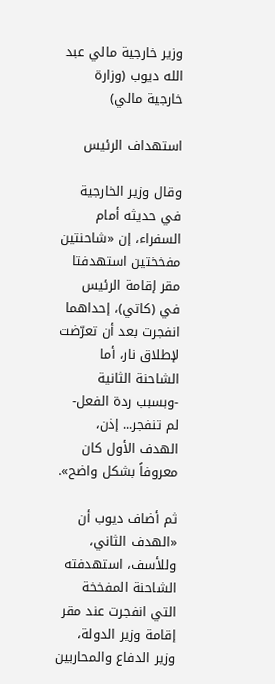وزير خارجية مالي عبد الله ديوب (وزارة خارجية مالي)

استهداف الرئيس

وقال وزير الخارجية في حديثه أمام السفراء، إن «شاحنتين مفخختين استهدفتا مقر إقامة الرئيس في (كاتي)، إحداهما انفجرت بعد أن تعرّضت لإطلاق نار، أما الشاحنة الثانية -وبسبب ردة الفعل- لم تنفجر... إذن، الهدف الأول كان معروفاً بشكل واضح».

ثم أضاف ديوب أن «الهدف الثاني، وللأسف، استهدفته الشاحنة المفخخة التي انفجرت عند مقر إقامة وزير الدولة، وزير الدفاع والمحاربين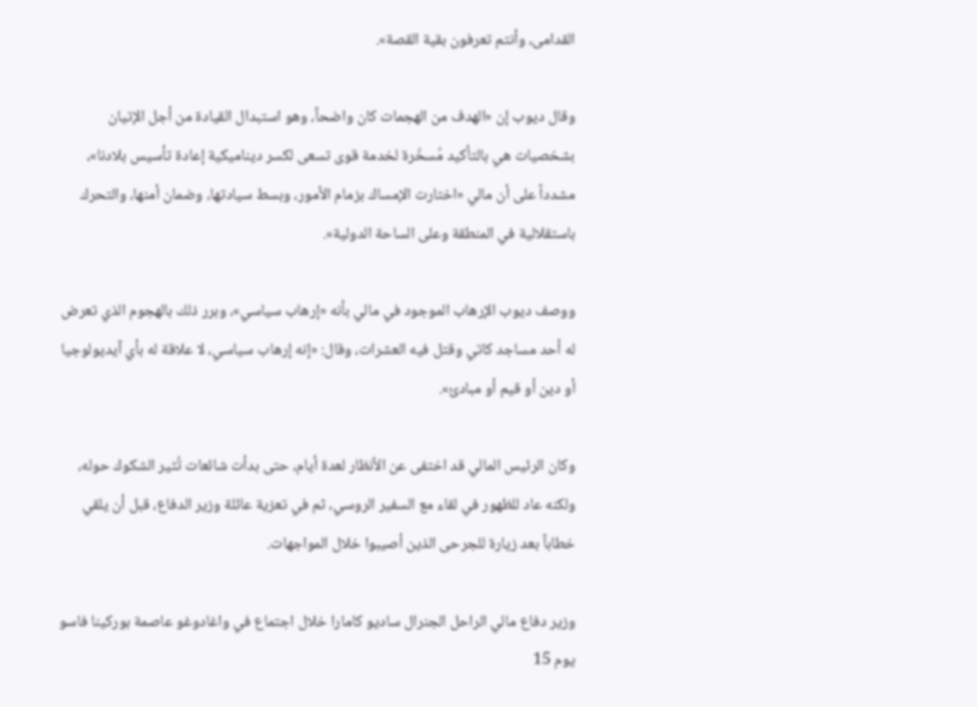القدامى، وأنتم تعرفون بقية القصة».

وقال ديوب إن «الهدف من الهجمات كان واضحاً، وهو استبدال القيادة من أجل الإتيان بشخصيات هي بالتأكيد مُسخّرة لخدمة قوى تسعى لكسر ديناميكية إعادة تأسيس بلادنا»، مشدداً على أن مالي «اختارت الإمساك بزمام الأمور، وبسط سيادتها، وضمان أمنها، والتحرك باستقلالية في المنطقة وعلى الساحة الدولية».

ووصف ديوب الإرهاب الموجود في مالي بأنه «إرهاب سياسي»، وبرر ذلك بالهجوم الذي تعرض له أحد مساجد كاتي وقتل فيه العشرات، وقال: «إنه إرهاب سياسي، لا علاقة له بأي آيديولوجيا أو دين أو قيم أو مبادئ».

وكان الرئيس المالي قد اختفى عن الأنظار لعدة أيام، حتى بدأت شائعات تُثير الشكوك حوله، ولكنه عاد للظهور في لقاء مع السفير الروسي، ثم في تعزية عائلة وزير الدفاع، قبل أن يلقي خطاباً بعد زيارة للجرحى الذين أصيبوا خلال المواجهات.

وزير دفاع مالي الراحل الجنرال ساديو كامارا خلال اجتماع في واغادوغو عاصمة بوركينا فاسو يوم 15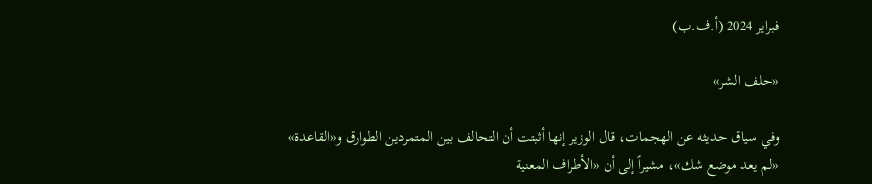فبراير 2024 (أ.ف.ب)

«حلف الشر»

وفي سياق حديثه عن الهجمات، قال الوزير إنها أثبتت أن التحالف بين المتمردين الطوارق و«القاعدة» «لم يعد موضع شك»، مشيراً إلى أن «الأطراف المعنية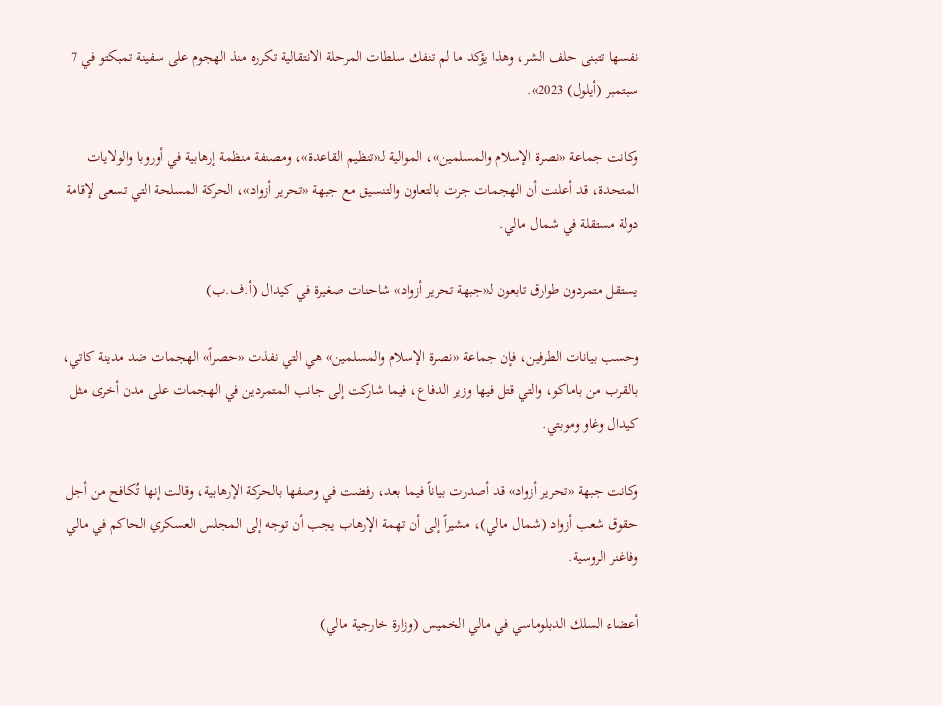نفسها تتبنى حلف الشر، وهذا يؤكد ما لم تنفك سلطات المرحلة الانتقالية تكرره منذ الهجوم على سفينة تمبكتو في 7 سبتمبر (أيلول) 2023».

وكانت جماعة «نصرة الإسلام والمسلمين»، الموالية لـ«تنظيم القاعدة»، ومصنفة منظمة إرهابية في أوروبا والولايات المتحدة، قد أعلنت أن الهجمات جرت بالتعاون والتنسيق مع جبهة «تحرير أزواد»، الحركة المسلحة التي تسعى لإقامة دولة مستقلة في شمال مالي.

يستقل متمردون طوارق تابعون لـ«جبهة تحرير أزواد» شاحنات صغيرة في كيدال (أ.ف.ب)

وحسب بيانات الطرفين، فإن جماعة «نصرة الإسلام والمسلمين» هي التي نفذت «حصراً» الهجمات ضد مدينة كاتي، بالقرب من باماكو، والتي قتل فيها وزير الدفاع، فيما شاركت إلى جانب المتمردين في الهجمات على مدن أخرى مثل كيدال وغاو وموبتي.

وكانت جبهة «تحرير أزواد» قد أصدرت بياناً فيما بعد، رفضت في وصفها بالحركة الإرهابية، وقالت إنها تُكافح من أجل حقوق شعب أزواد (شمال مالي)، مشيراً إلى أن تهمة الإرهاب يجب أن توجه إلى المجلس العسكري الحاكم في مالي وفاغنر الروسية.

أعضاء السلك الدبلوماسي في مالي الخميس (وزارة خارجية مالي)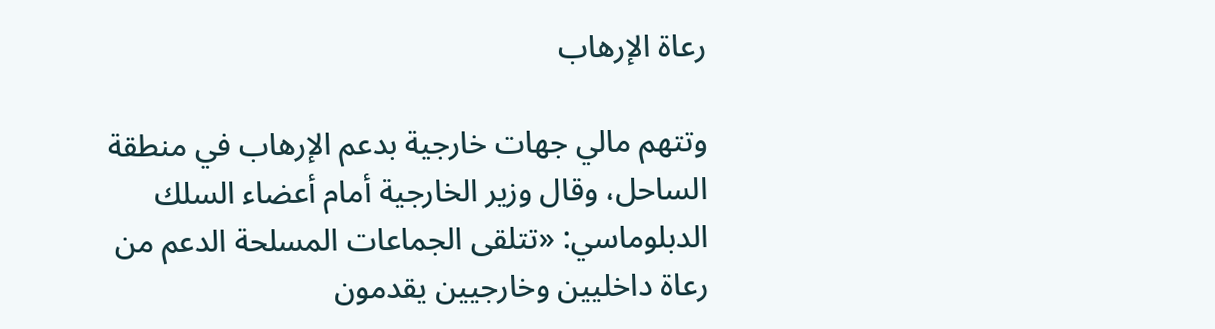رعاة الإرهاب

وتتهم مالي جهات خارجية بدعم الإرهاب في منطقة الساحل، وقال وزير الخارجية أمام أعضاء السلك الدبلوماسي: «تتلقى الجماعات المسلحة الدعم من رعاة داخليين وخارجيين يقدمون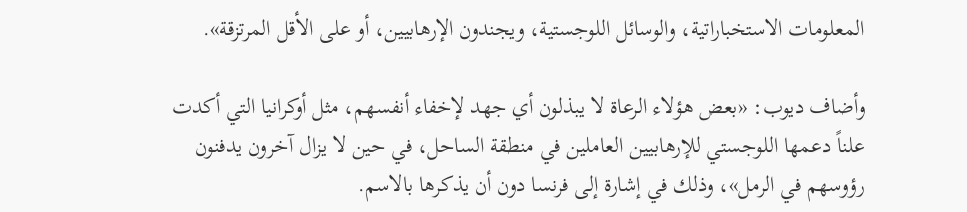المعلومات الاستخباراتية، والوسائل اللوجستية، ويجندون الإرهابيين، أو على الأقل المرتزقة».

وأضاف ديوب: «بعض هؤلاء الرعاة لا يبذلون أي جهد لإخفاء أنفسهم، مثل أوكرانيا التي أكدت علناً دعمها اللوجستي للإرهابيين العاملين في منطقة الساحل، في حين لا يزال آخرون يدفنون رؤوسهم في الرمل»، وذلك في إشارة إلى فرنسا دون أن يذكرها بالاسم.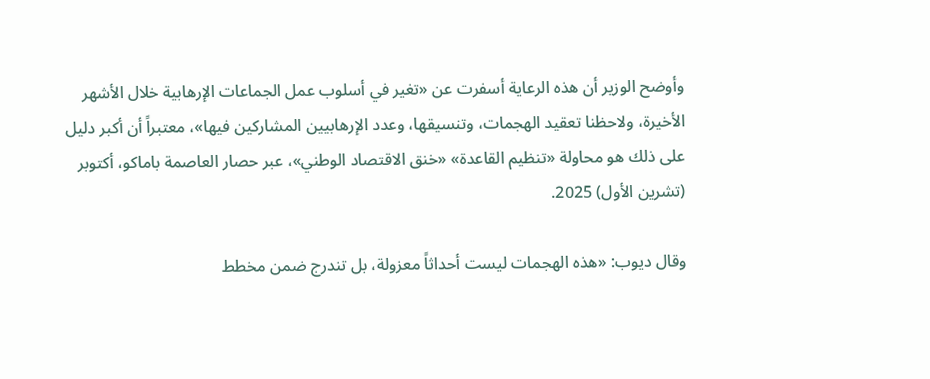وأوضح الوزير أن هذه الرعاية أسفرت عن «تغير في أسلوب عمل الجماعات الإرهابية خلال الأشهر الأخيرة، ولاحظنا تعقيد الهجمات، وتنسيقها، وعدد الإرهابيين المشاركين فيها»، معتبراً أن أكبر دليل على ذلك هو محاولة «تنظيم القاعدة» «خنق الاقتصاد الوطني»، عبر حصار العاصمة باماكو، أكتوبر (تشرين الأول) 2025.

وقال ديوب: «هذه الهجمات ليست أحداثاً معزولة، بل تندرج ضمن مخطط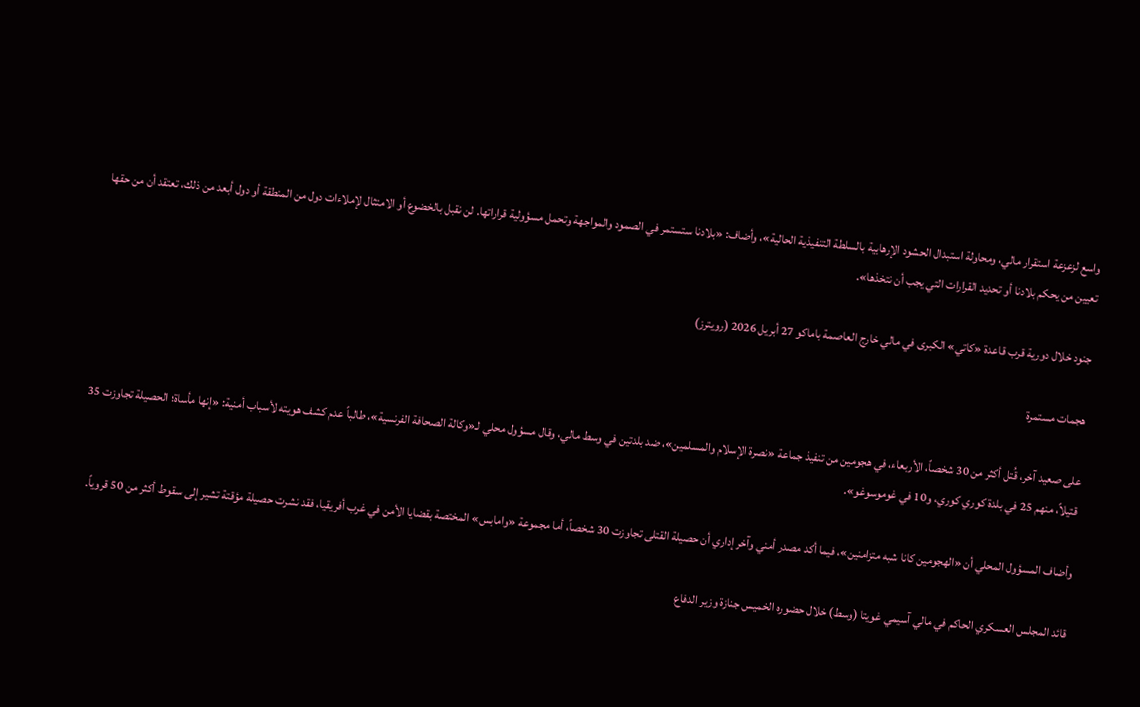واسع لزعزعة استقرار مالي، ومحاولة استبدال الحشود الإرهابية بالسلطة التنفيذية الحالية»، وأضاف: «بلادنا ستستمر في الصمود والمواجهة وتحمل مسؤولية قراراتها. لن نقبل بالخضوع أو الامتثال لإملاءات دول من المنطقة أو دول أبعد من ذلك، تعتقد أن من حقها تعيين من يحكم بلادنا أو تحديد القرارات التي يجب أن نتخذها».

جنود خلال دورية قرب قاعدة «كاتي» الكبرى في مالي خارج العاصمة باماكو 27 أبريل 2026 (رويترز)

هجمات مستمرة

على صعيد آخر، قُتل أكثر من 30 شخصاً، الأربعاء، في هجومين من تنفيذ جماعة «نصرة الإسلام والمسلمين»، ضد بلدتين في وسط مالي، وقال مسؤول محلي لـ«وكالة الصحافة الفرنسية»، طالباً عدم كشف هويته لأسباب أمنية: «إنها مأساة؛ الحصيلة تجاوزت 35 قتيلاً، منهم 25 في بلدة كوري كوري، و10 في غوموسوغو».

وأضاف المسؤول المحلي أن «الهجومين كانا شبه متزامنين»، فيما أكد مصدر أمني وآخر إداري أن حصيلة القتلى تجاوزت 30 شخصاً، أما مجموعة «وامابس» المختصة بقضايا الأمن في غرب أفريقيا، فقد نشرت حصيلة مؤقتة تشير إلى سقوط أكثر من 50 قروياً.

قائد ‌المجلس العسكري الحاكم في مالي آسيمي غويتا (وسط) خلال حضوره الخميس جنازة وزير الدفاع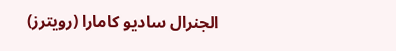الجنرال ساديو كامارا (رويترز)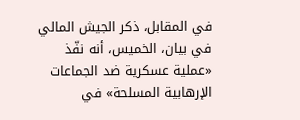في المقابل، ذكر الجيش المالي في بيان، الخميس، أنه نفّذ «عملية عسكرية ضد الجماعات الإرهابية المسلحة» في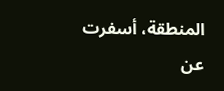المنطقة، أسفرت عن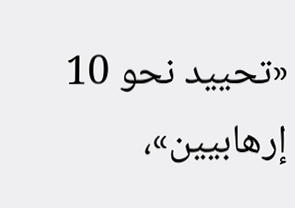«تحييد نحو 10 إرهابيين»،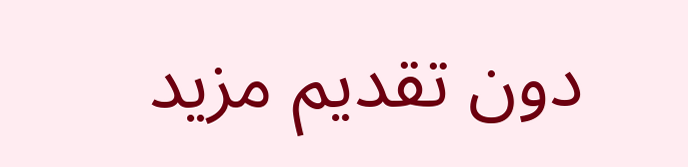دون تقديم مزيد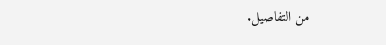من التفاصيل.